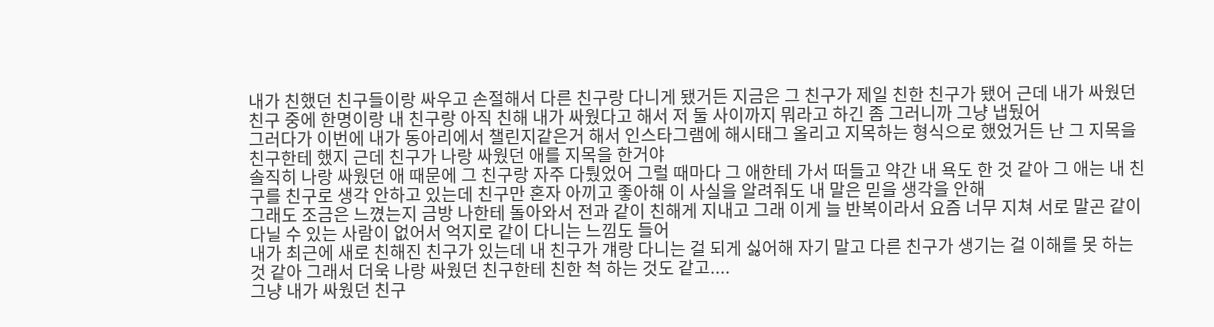내가 친했던 친구들이랑 싸우고 손절해서 다른 친구랑 다니게 됐거든 지금은 그 친구가 제일 친한 친구가 됐어 근데 내가 싸웠던 친구 중에 한명이랑 내 친구랑 아직 친해 내가 싸웠다고 해서 저 둘 사이까지 뭐라고 하긴 좀 그러니까 그냥 냅뒀어
그러다가 이번에 내가 동아리에서 챌린지같은거 해서 인스타그램에 해시태그 올리고 지목하는 형식으로 했었거든 난 그 지목을 친구한테 했지 근데 친구가 나랑 싸웠던 애를 지목을 한거야
솔직히 나랑 싸웠던 애 때문에 그 친구랑 자주 다퉜었어 그럴 때마다 그 애한테 가서 떠들고 약간 내 욕도 한 것 같아 그 애는 내 친구를 친구로 생각 안하고 있는데 친구만 혼자 아끼고 좋아해 이 사실을 알려줘도 내 말은 믿을 생각을 안해
그래도 조금은 느꼈는지 금방 나한테 돌아와서 전과 같이 친해게 지내고 그래 이게 늘 반복이라서 요즘 너무 지쳐 서로 말곤 같이 다닐 수 있는 사람이 없어서 억지로 같이 다니는 느낌도 들어
내가 최근에 새로 친해진 친구가 있는데 내 친구가 걔랑 다니는 걸 되게 싫어해 자기 말고 다른 친구가 생기는 걸 이해를 못 하는 것 같아 그래서 더욱 나랑 싸웠던 친구한테 친한 척 하는 것도 같고....
그냥 내가 싸웠던 친구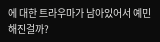에 대한 트라우마가 남아있어서 예민해진걸까?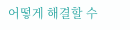어떻게 해결할 수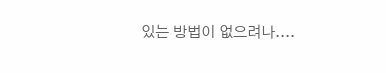있는 방법이 없으려나....